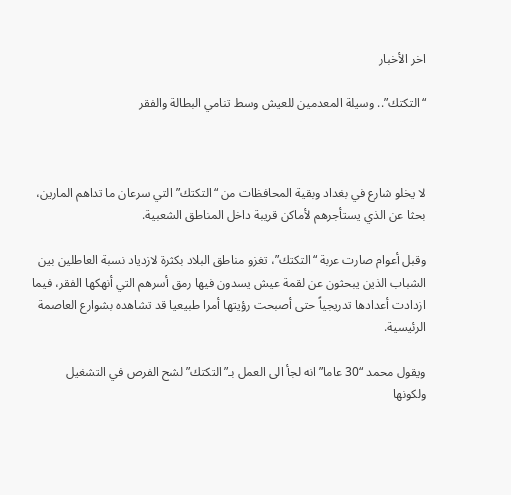اخر الأخبار

“التكتك”.. وسيلة المعدمين للعيش وسط تنامي البطالة والفقر



لا يخلو شارع في بغداد وبقية المحافظات من “التكتك” التي سرعان ما تداهم المارين، بحثا عن الذي يستأجرهم لأماكن قريبة داخل المناطق الشعبية.

وقبل أعوام صارت عربة “التكتك”، تغزو مناطق البلاد بكثرة لازدياد نسبة العاطلين بين الشباب الذين يبحثون عن لقمة عيش يسدون فيها رمق أسرهم التي أنهكها الفقر، فيما ازدادت أعدادها تدريجياً حتى أصبحت رؤيتها أمرا طبيعيا قد تشاهده بشوارع العاصمة الرئيسية.

ويقول محمد “30 عاما” انه لجأ الى العمل بـ”التكتك” لشح الفرص في التشغيل ولكونها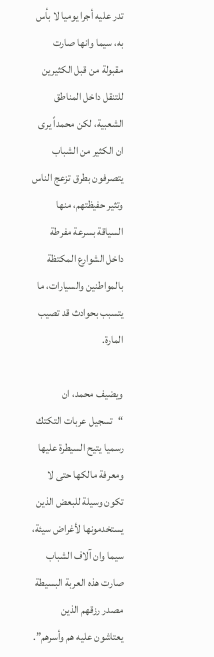تدر عليه أجرا يوميا لا بأس به، سيما وانها صارت مقبولة من قبل الكثيرين للتنقل داخل المناطق الشعبية، لكن محمداً يرى ان الكثير من الشباب يتصرفون بطرق تزعج الناس وتثير حفيظتهم، منها السياقة بسرعة مفرطة داخل الشوارع المكتظة بالمواطنين والسيارات، ما يتسبب بحوادث قد تصيب المارة.

ويضيف محمد، ان “تسجيل عربات التكتك رسميا يتيح السيطرة عليها ومعرفة مالكها حتى لا تكون وسيلة للبعض الذين يستخدمونها لأغراض سيئة، سيما وان آلاف الشباب صارت هذه العربة البسيطة مصدر رزقهم الذين يعتاشون عليه هم وأسرهم”.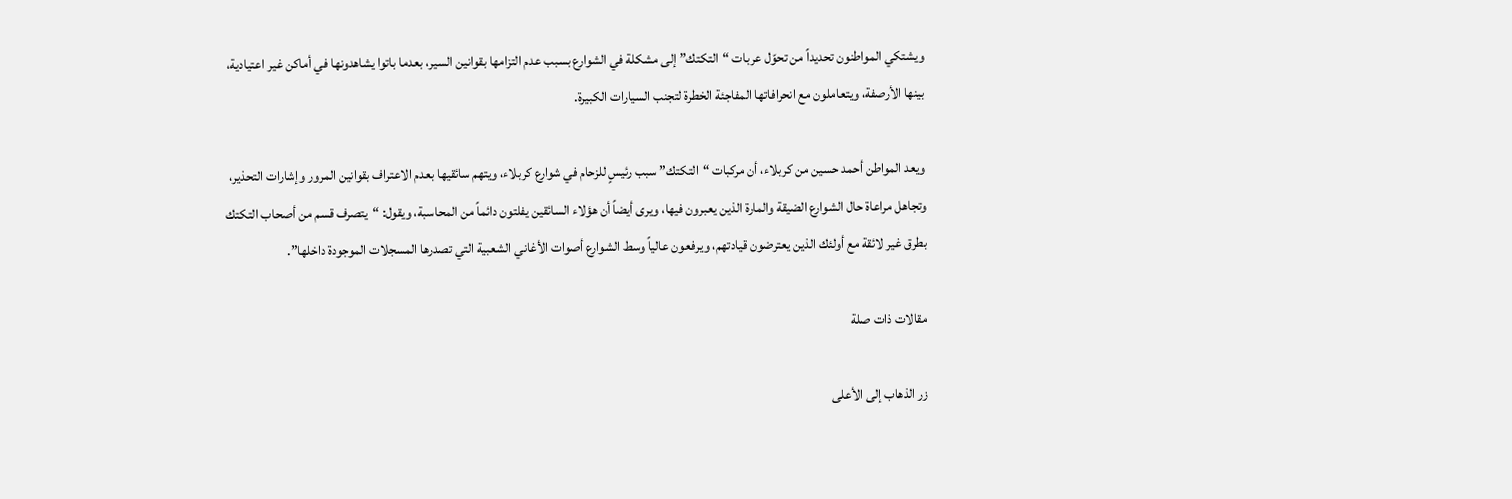ويشتكي المواطنون تحديداً من تحوّل عربات “التكتك” إلى مشكلة في الشوارع بسبب عدم التزامها بقوانين السير، بعدما باتوا يشاهدونها في أماكن غير اعتيادية، بينها الأرصفة، ويتعاملون مع انحرافاتها المفاجئة الخطرة لتجنب السيارات الكبيرة.

ويعد المواطن أحمد حسين من كربلاء، أن مركبات “التكتك” سبب رئيسٍ للزحام في شوارع كربلاء، ويتهم سائقيها بعدم الاعتراف بقوانين المرور وإشارات التحذير، وتجاهل مراعاة حال الشوارع الضيقة والمارة الذين يعبرون فيها، ويرى أيضاً أن هؤلاء السائقين يفلتون دائماً من المحاسبة، ويقول: “يتصرف قسم من أصحاب التكتك بطرق غير لائقة مع أولئك الذين يعترضون قيادتهم، ويرفعون عالياً وسط الشوارع أصوات الأغاني الشعبية التي تصدرها المسجلات الموجودة داخلها”.

مقالات ذات صلة

زر الذهاب إلى الأعلى